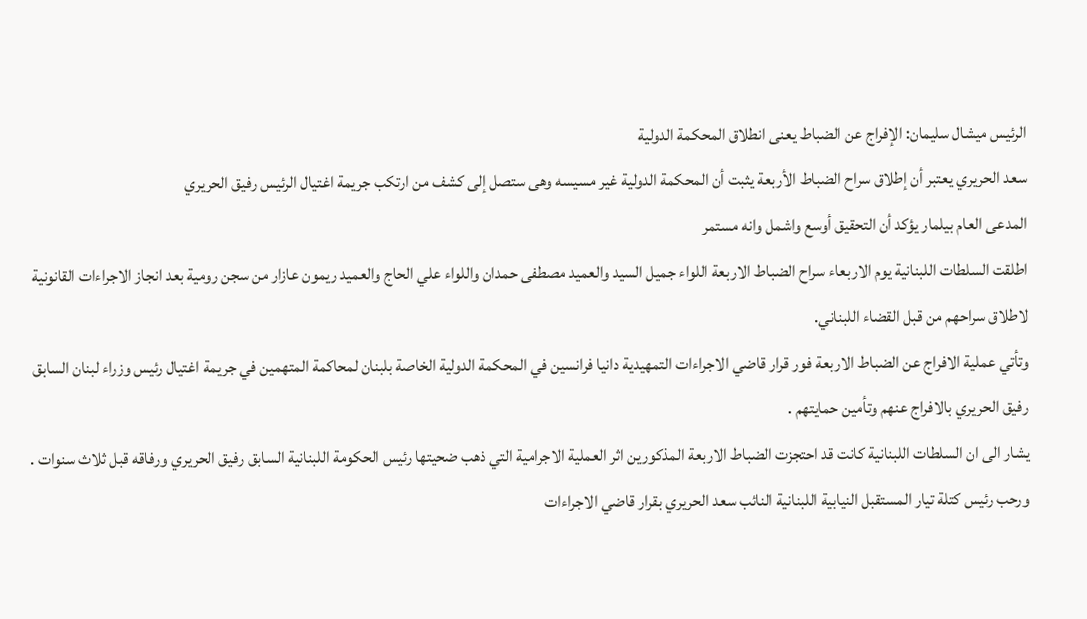الرئيس ميشال سليمان: الإفراج عن الضباط يعنى انطلاق المحكمة الدولية
سعد الحريري يعتبر أن إطلاق سراح الضباط الأربعة يثبت أن المحكمة الدولية غير مسيسه وهى ستصل إلى كشف من ارتكب جريمة اغتيال الرئيس رفيق الحريري
المدعى العام بيلمار يؤكد أن التحقيق أوسع واشمل وانه مستمر
اطلقت السلطات اللبنانية يوم الاربعاء سراح الضباط الاربعة اللواء جميل السيد والعميد مصطفى حمدان واللواء علي الحاج والعميد ريمون عازار من سجن رومية بعد انجاز الاجراءات القانونية لاطلاق سراحهم من قبل القضاء اللبناني.
وتأتي عملية الافراج عن الضباط الاربعة فور قرار قاضي الاجراءات التمهيدية دانيا فرانسين في المحكمة الدولية الخاصة بلبنان لمحاكمة المتهمين في جريمة اغتيال رئيس وزراء لبنان السابق رفيق الحريري بالافراج عنهم وتأمين حمايتهم .
يشار الى ان السلطات اللبنانية كانت قد احتجزت الضباط الاربعة المذكورين اثر العملية الاجرامية التي ذهب ضحيتها رئيس الحكومة اللبنانية السابق رفيق الحريري ورفاقه قبل ثلاث سنوات .
ورحب رئيس كتلة تيار المستقبل النيابية اللبنانية النائب سعد الحريري بقرار قاضي الاجراءات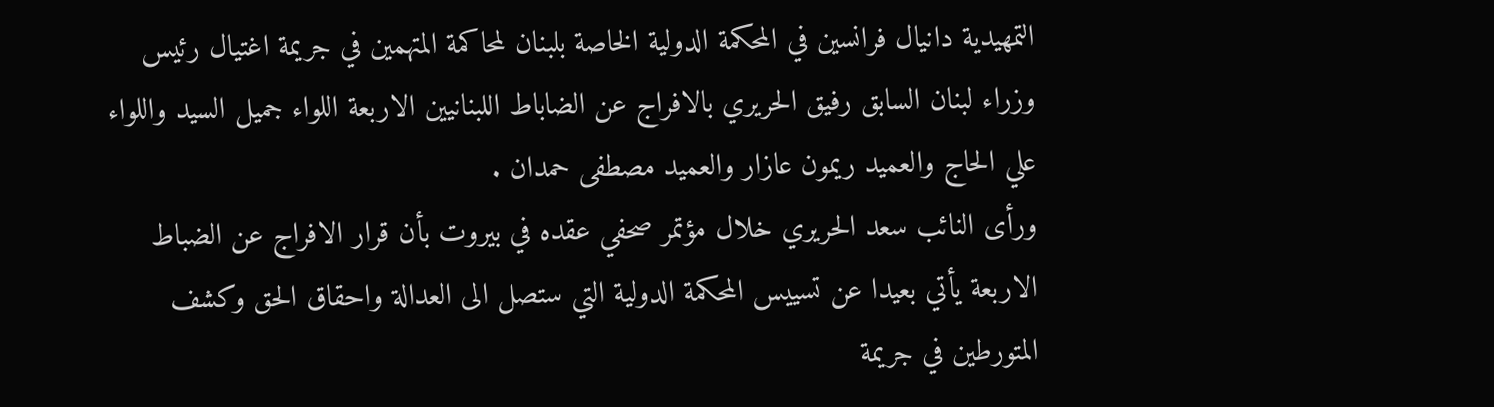التمهيدية دانيال فرانسين في المحكمة الدولية الخاصة بلبنان لمحاكمة المتهمين في جريمة اغتيال رئيس وزراء لبنان السابق رفيق الحريري بالافراج عن الضاباط اللبنانيين الاربعة اللواء جميل السيد واللواء علي الحاج والعميد ريمون عازار والعميد مصطفى حمدان .
ورأى النائب سعد الحريري خلال مؤتمر صحفي عقده في بيروت بأن قرار الافراج عن الضباط الاربعة يأتي بعيدا عن تسييس المحكمة الدولية التي ستصل الى العدالة واحقاق الحق وكشف المتورطين في جريمة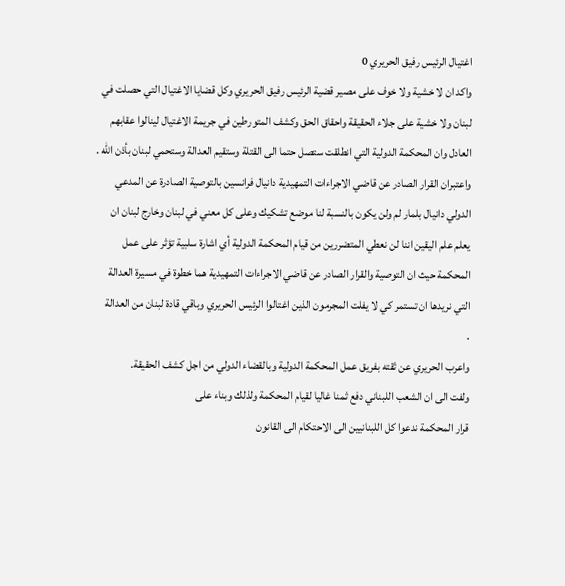اغتيال الرئيس رفيق الحريري 0
واكد ان لا خشية ولا خوف على مصير قضية الرئيس رفيق الحريري وكل قضايا الاغتيال التي حصلت في لبنان ولا خشية على جلاء الحقيقة واحقاق الحق وكشف المتورطين في جريمة الاغتيال لينالوا عقابهم العادل وان المحكمة الدولية التي انطلقت ستصل حتما الى القتلة وستقيم العدالة وستحمي لبنان بأذن الله .
واعتبران القرار الصادر عن قاضي الاجراءات التمهيدية دانيال فرانسين بالتوصية الصادرة عن المدعي الدولي دانيال بلمار لم ولن يكون بالنسبة لنا موضع تشكيك وعلى كل معني في لبنان وخارج لبنان ان يعلم علم اليقين اننا لن نعطي المتضررين من قيام المحكمة الدولية أي اشارة سلبية تؤثر على عمل المحكمة حيث ان التوصية والقرار الصادر عن قاضي الاجراءات التمهيدية هما خطوة في مسيرة العدالة التي نريدها ان تستمر كي لا يفلت المجرمون الذين اغتالوا الرئيس الحريري وباقي قادة لبنان من العدالة
.
واعرب الحريري عن ثقته بفريق عمل المحكمة الدولية وبالقضاء الدولي من اجل كشف الحقيقة.
ولفت الى ان الشعب اللبناني دفع ثمنا غاليا لقيام المحكمة ولذلك وبناء على
قرار المحكمة ندعوا كل اللبنانيين الى الاحتكام الى القانون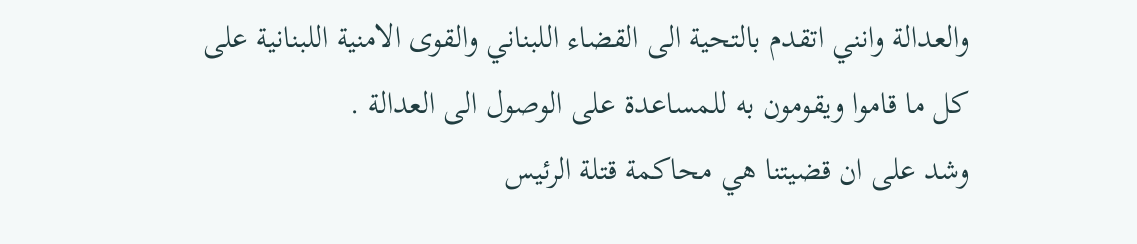والعدالة وانني اتقدم بالتحية الى القضاء اللبناني والقوى الامنية اللبنانية على كل ما قاموا ويقومون به للمساعدة على الوصول الى العدالة .
وشد على ان قضيتنا هي محاكمة قتلة الرئيس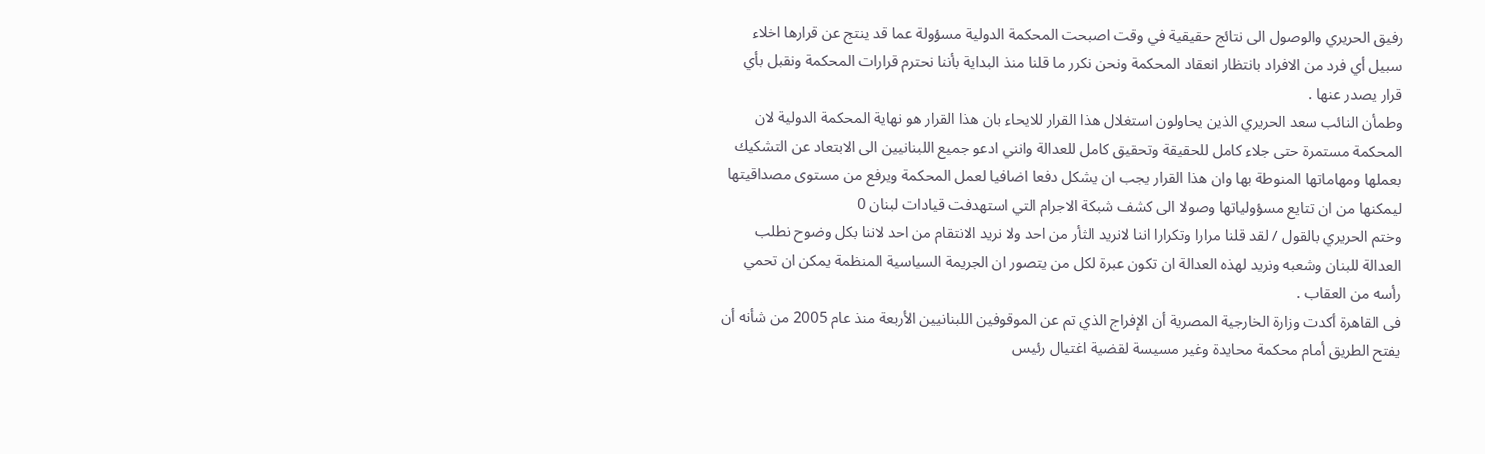رفيق الحريري والوصول الى نتائج حقيقية في وقت اصبحت المحكمة الدولية مسؤولة عما قد ينتج عن قرارها اخلاء سبيل أي فرد من الافراد بانتظار انعقاد المحكمة ونحن نكرر ما قلنا منذ البداية بأننا نحترم قرارات المحكمة ونقبل بأي قرار يصدر عنها .
وطمأن النائب سعد الحريري الذين يحاولون استغلال هذا القرار للايحاء بان هذا القرار هو نهاية المحكمة الدولية لان المحكمة مستمرة حتى جلاء كامل للحقيقة وتحقيق كامل للعدالة وانني ادعو جميع اللبنانيين الى الابتعاد عن التشكيك بعملها ومهاماتها المنوطة بها وان هذا القرار يجب ان يشكل دفعا اضافيا لعمل المحكمة ويرفع من مستوى مصداقيتها ليمكنها من ان تتايع مسؤولياتها وصولا الى كشف شبكة الاجرام التي استهدفت قيادات لبنان 0
وختم الحريري بالقول / لقد قلنا مرارا وتكرارا اننا لانريد الثأر من احد ولا نريد الانتقام من احد لاننا بكل وضوح نطلب العدالة للبنان وشعبه ونريد لهذه العدالة ان تكون عبرة لكل من يتصور ان الجريمة السياسية المنظمة يمكن ان تحمي رأسه من العقاب .
فى القاهرة أكدت وزارة الخارجية المصرية أن الإفراج الذي تم عن الموقوفين اللبنانيين الأربعة منذ عام 2005 من شأنه أن يفتح الطريق أمام محكمة محايدة وغير مسيسة لقضية اغتيال رئيس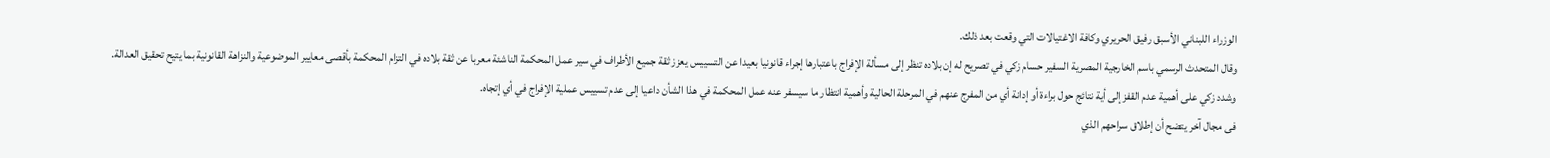الوزراء اللبناني الأسبق رفيق الحريري وكافة الاغتيالات التي وقعت بعد ذلك.
وقال المتحدث الرسمي باسم الخارجية المصرية السفير حسام زكي في تصريح له إن بلاده تنظر إلى مسألة الإفراج باعتبارها إجراء قانونيا بعيدا عن التسييس يعزز ثقة جميع الأطراف في سير عمل المحكمة الناشئة معربا عن ثقة بلاده في التزام المحكمة بأقصى معايير الموضوعية والنزاهة القانونية بما يتيح تحقيق العدالة.
وشدد زكي على أهمية عدم القفز إلى أية نتائج حول براءة أو إدانة أي من المفرج عنهم في المرحلة الحالية وأهمية انتظار ما سيسفر عنه عمل المحكمة في هذا الشأن داعيا إلى عدم تسييس عملية الإفراج في أي إتجاه.
فى مجال آخر يتضح أن إطلاق سراحهم الذي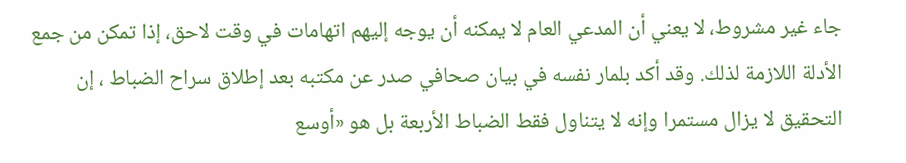جاء غير مشروط، لا يعني أن المدعي العام لا يمكنه أن يوجه إليهم اتهامات في وقت لاحق، إذا تمكن من جمع الأدلة اللازمة لذلك. وقد أكد بلمار نفسه في بيان صحافي صدر عن مكتبه بعد إطلاق سراح الضباط ، إن التحقيق لا يزال مستمرا وإنه لا يتناول فقط الضباط الأربعة بل هو «أوسع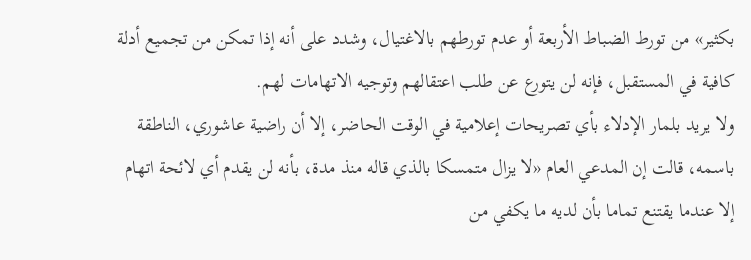بكثير» من تورط الضباط الأربعة أو عدم تورطهم بالاغتيال، وشدد على أنه إذا تمكن من تجميع أدلة كافية في المستقبل، فإنه لن يتورع عن طلب اعتقالهم وتوجيه الاتهامات لهم.
ولا يريد بلمار الإدلاء بأي تصريحات إعلامية في الوقت الحاضر، إلا أن راضية عاشوري، الناطقة باسمه، قالت إن المدعي العام «لا يزال متمسكا بالذي قاله منذ مدة، بأنه لن يقدم أي لائحة اتهام إلا عندما يقتنع تماما بأن لديه ما يكفي من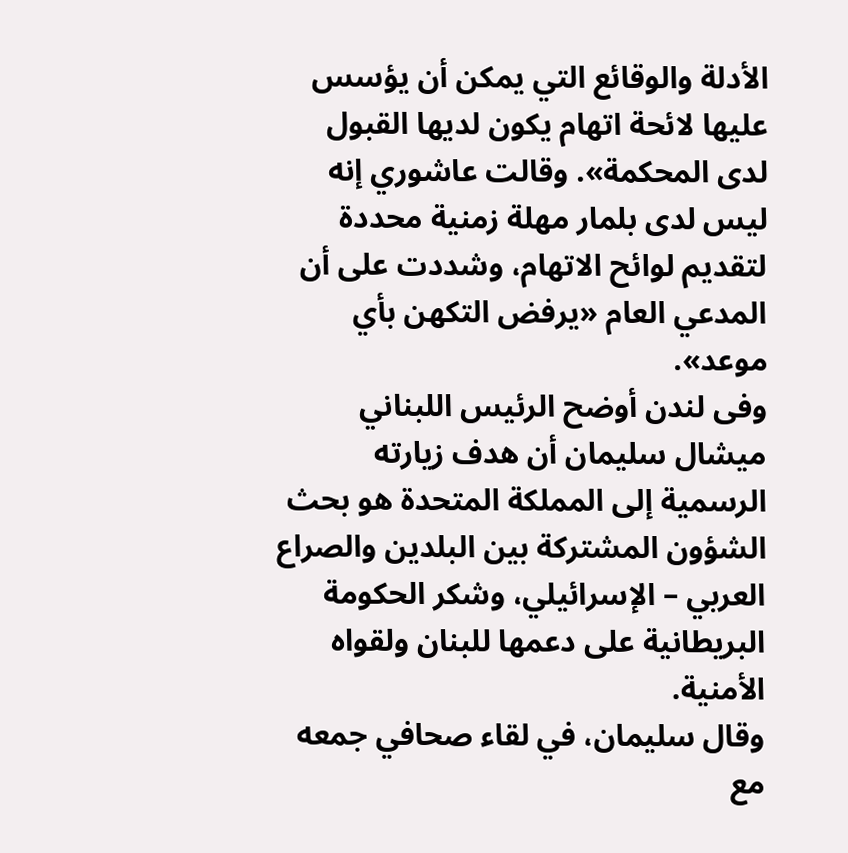الأدلة والوقائع التي يمكن أن يؤسس عليها لائحة اتهام يكون لديها القبول لدى المحكمة». وقالت عاشوري إنه ليس لدى بلمار مهلة زمنية محددة لتقديم لوائح الاتهام، وشددت على أن المدعي العام «يرفض التكهن بأي موعد».
وفى لندن أوضح الرئيس اللبناني ميشال سليمان أن هدف زيارته الرسمية إلى المملكة المتحدة هو بحث الشؤون المشتركة بين البلدين والصراع العربي – الإسرائيلي، وشكر الحكومة البريطانية على دعمها للبنان ولقواه الأمنية.
وقال سليمان، في لقاء صحافي جمعه مع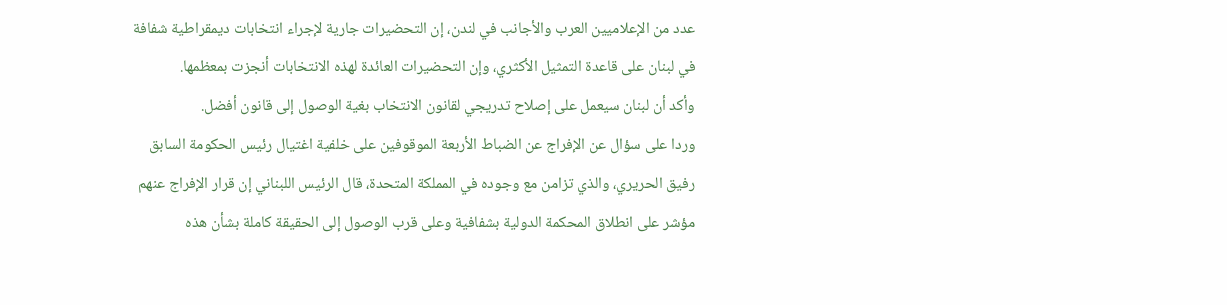عدد من الإعلاميين العرب والأجانب في لندن، إن التحضيرات جارية لإجراء انتخابات ديمقراطية شفافة في لبنان على قاعدة التمثيل الأكثري، وإن التحضيرات العائدة لهذه الانتخابات أنجزت بمعظمها.
وأكد أن لبنان سيعمل على إصلاح تدريجي لقانون الانتخاب بغية الوصول إلى قانون أفضل.
وردا على سؤال عن الإفراج عن الضباط الأربعة الموقوفين على خلفية اغتيال رئيس الحكومة السابق رفيق الحريري، والذي تزامن مع وجوده في المملكة المتحدة، قال الرئيس اللبناني إن قرار الإفراج عنهم مؤشر على انطلاق المحكمة الدولية بشفافية وعلى قرب الوصول إلى الحقيقة كاملة بشأن هذه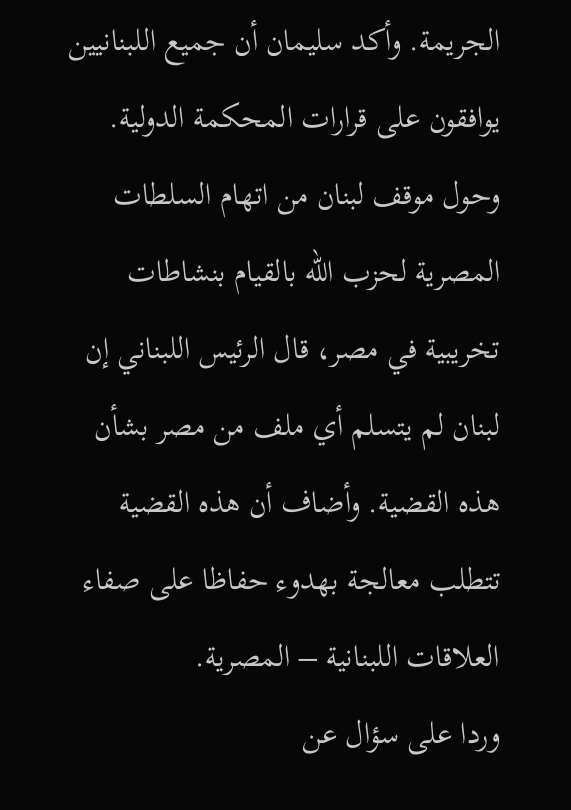الجريمة. وأكد سليمان أن جميع اللبنانيين يوافقون على قرارات المحكمة الدولية.
وحول موقف لبنان من اتهام السلطات المصرية لحزب الله بالقيام بنشاطات تخريبية في مصر، قال الرئيس اللبناني إن لبنان لم يتسلم أي ملف من مصر بشأن هذه القضية. وأضاف أن هذه القضية تتطلب معالجة بهدوء حفاظا على صفاء العلاقات اللبنانية – المصرية.
وردا على سؤال عن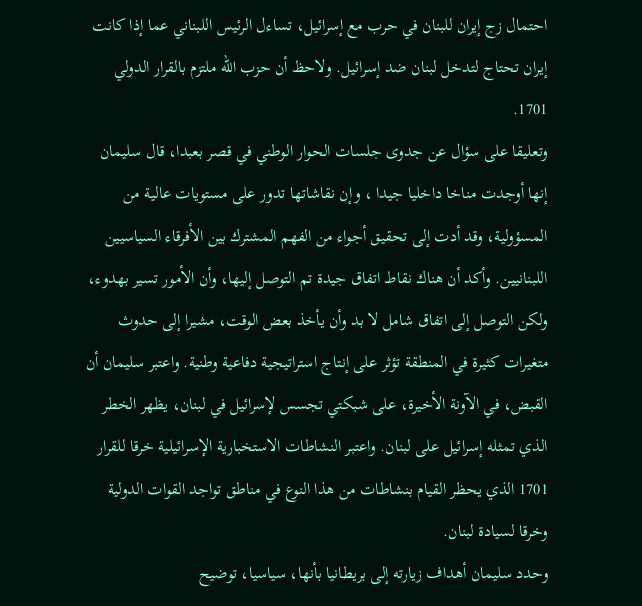احتمال زج إيران للبنان في حرب مع إسرائيل، تساءل الرئيس اللبناني عما إذا كانت إيران تحتاج لتدخل لبنان ضد إسرائيل. ولاحظ أن حزب الله ملتزم بالقرار الدولي 1701.
وتعليقا على سؤال عن جدوى جلسات الحوار الوطني في قصر بعبدا، قال سليمان إنها أوجدت مناخا داخليا جيدا ، وإن نقاشاتها تدور على مستويات عالية من المسؤولية، وقد أدت إلى تحقيق أجواء من الفهم المشترك بين الأفرقاء السياسيين اللبنانيين. وأكد أن هناك نقاط اتفاق جيدة تم التوصل إليها، وأن الأمور تسير بهدوء، ولكن التوصل إلى اتفاق شامل لا بد وأن يأخذ بعض الوقت، مشيرا إلى حدوث متغيرات كثيرة في المنطقة تؤثر على إنتاج استراتيجية دفاعية وطنية. واعتبر سليمان أن القبض، في الآونة الأخيرة، على شبكتي تجسس لإسرائيل في لبنان، يظهر الخطر الذي تمثله إسرائيل على لبنان. واعتبر النشاطات الاستخبارية الإسرائيلية خرقا للقرار 1701 الذي يحظر القيام بنشاطات من هذا النوع في مناطق تواجد القوات الدولية وخرقا لسيادة لبنان.
وحدد سليمان أهداف زيارته إلى بريطانيا بأنها، سياسيا، توضيح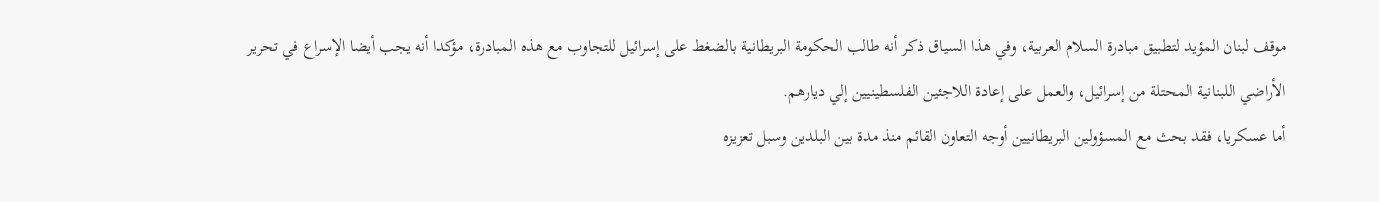موقف لبنان المؤيد لتطبيق مبادرة السلام العربية، وفي هذا السياق ذكر أنه طالب الحكومة البريطانية بالضغط على إسرائيل للتجاوب مع هذه المبادرة، مؤكدا أنه يجب أيضا الإسراع في تحرير الأراضي اللبنانية المحتلة من إسرائيل، والعمل على إعادة اللاجئين الفلسطينيين إلي ديارهم.
أما عسكريا، فقد بحث مع المسؤولين البريطانيين أوجه التعاون القائم منذ مدة بين البلدين وسبل تعزيزه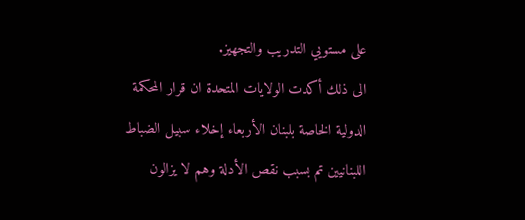على مستويي التدريب والتجهيز.
الى ذلك أكدت الولايات المتحدة ان قرار المحكمة الدولية الخاصة بلبنان الأربعاء إخلاء سبيل الضباط اللبنانيين تم بسبب نقص الأدلة وهم لا يزالون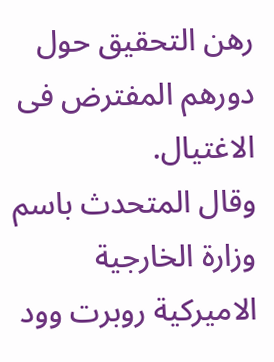رهن التحقيق حول دورهم المفترض فى الاغتيال.
وقال المتحدث باسم وزارة الخارجية الاميركية روبرت وود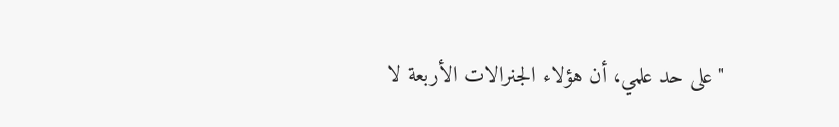"على حد علمي، أن هؤلاء الجنرالات الأربعة لا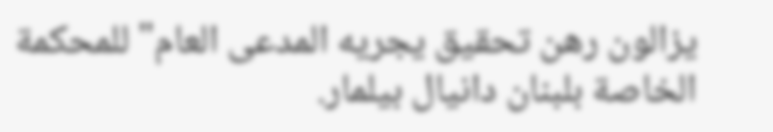يزالون رهن تحقيق يجريه المدعى العام" للمحكمة الخاصة بلبنان دانيال بيلمار.